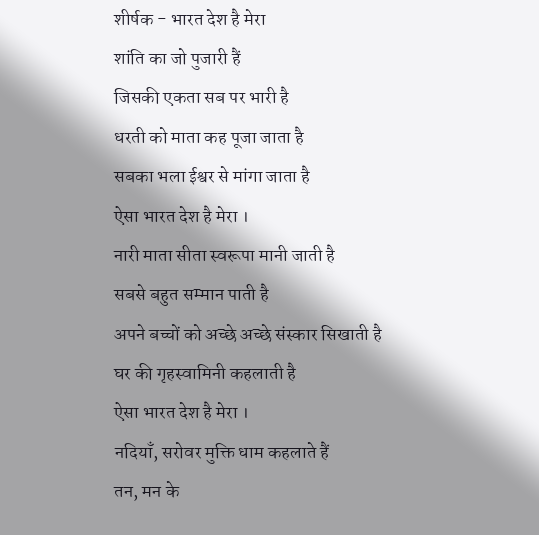शीर्षक - भारत देश है मेरा
शांति का जो पुजारी हैं
जिसकी एकता सब पर भारी है
धरती को माता कह पूजा जाता है
सबका भला ईश्वर से मांगा जाता है
ऐसा भारत देश है मेरा ।
नारी माता सीता स्वरूपा मानी जाती है
सबसे बहुत सम्मान पाती है
अपने बच्चों को अच्छे अच्छे संस्कार सिखाती है
घर की गृहस्वामिनी कहलाती है
ऐसा भारत देश है मेरा ।
नदियाँ, सरोवर मुक्ति धाम कहलाते हैं
तन, मन के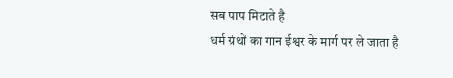सब पाप मिटाते है
धर्म ग्रंथों का गान ईश्वर के मार्ग पर ले जाता है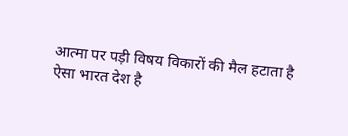आत्मा पर पड़ी विषय विकारों की मैल हटाता है
ऐसा भारत देश है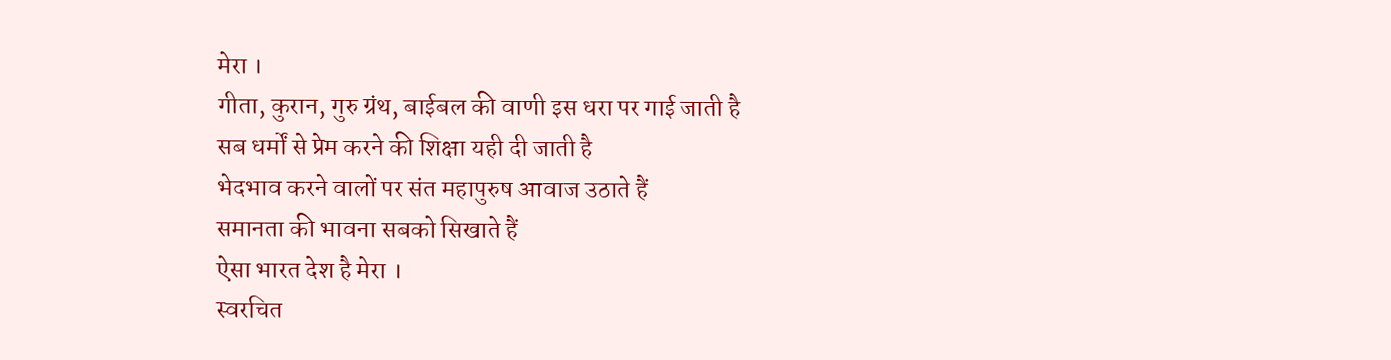मेरा ।
गीता, कुरान, गुरु ग्रंथ, बाईबल की वाणी इस धरा पर गाई जाती है
सब धर्मों से प्रेम करने की शिक्षा यही दी जाती है
भेदभाव करने वालों पर संत महापुरुष आवाज उठाते हैं
समानता की भावना सबको सिखाते हैं
ऐसा भारत देश है मेरा ।
स्वरचित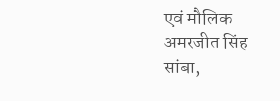एवं मौलिक
अमरजीत सिंह
सांबा,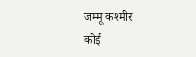जम्मू कश्मीर
कोई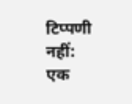टिप्पणी नहीं:
एक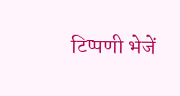टिप्पणी भेजें